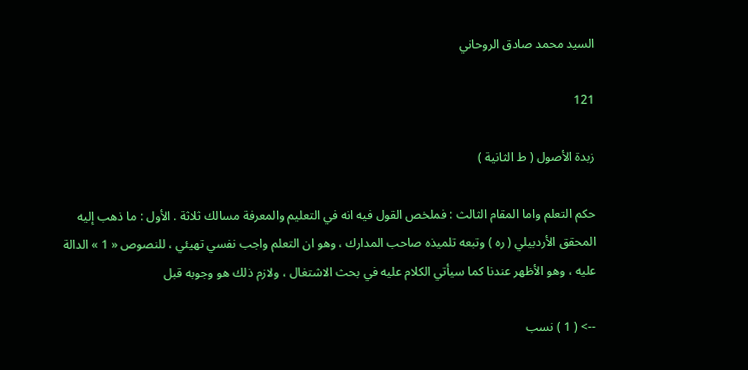السيد محمد صادق الروحاني

121

زبدة الأصول ( ط الثانية )

حكم التعلم واما المقام الثالث : فملخص القول فيه انه في التعليم والمعرفة مسالك ثلاثة . الأول : ما ذهب إليه المحقق الأردبيلي ( ره ) وتبعه تلميذه صاحب المدارك ، وهو ان التعلم واجب نفسي تهيئي ، للنصوص « 1 » الدالة عليه ، وهو الأظهر عندنا كما سيأتي الكلام عليه في بحث الاشتغال ، ولازم ذلك هو وجوبه قبل

--> ( 1 ) نسب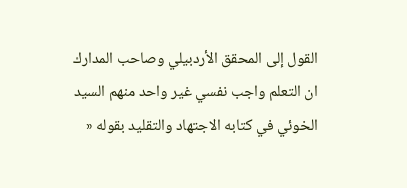القول إلى المحقق الأردبيلي وصاحب المدارك ان التعلم واجب نفسي غير واحد منهم السيد الخوئي في كتابه الاجتهاد والتقليد بقوله «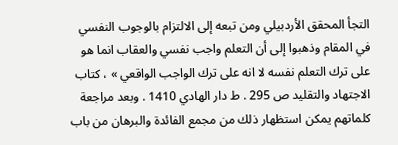التجأ المحقق الأردبيلي ومن تبعه إلى الالتزام بالوجوب النفسي في المقام وذهبوا إلى أن التعلم واجب نفسي والعقاب انما هو على ترك التعلم نفسه لا انه على ترك الواجب الواقعي » ، كتاب الاجتهاد والتقليد ص 295 . ط دار الهادي 1410 . وبعد مراجعة كلماتهم يمكن استظهار ذلك من مجمع الفائدة والبرهان من باب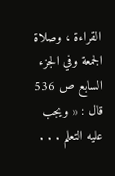القراءة ، وصلاة الجمعة وفي الجزء السابع ص 536 قال : « ويجب عليه التعلم . . .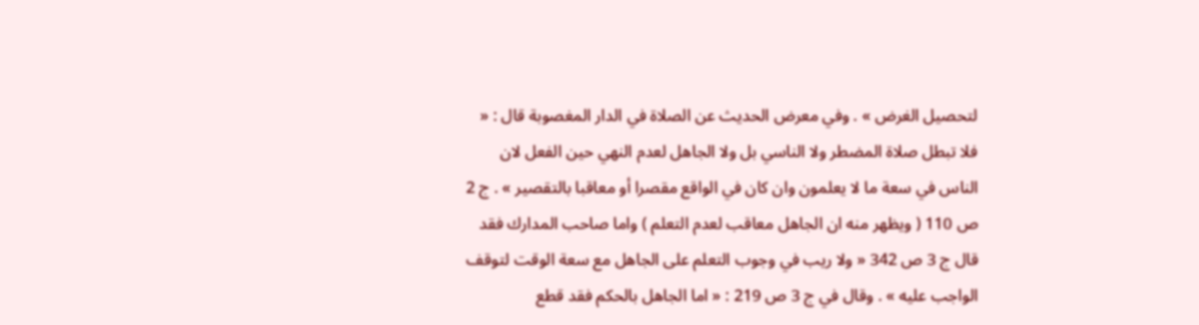لتحصيل الغرض » . وفي معرض الحديث عن الصلاة في الدار المغصوبة قال : « فلا تبطل صلاة المضطر ولا الناسي بل ولا الجاهل لعدم النهي حين الفعل لان الناس في سعة ما لا يعلمون وان كان في الواقع مقصرا أو معاقبا بالتقصير » . ج 2 ص 110 ( ويظهر منه ان الجاهل معاقب لعدم التعلم ) واما صاحب المدارك فقد قال ج 3 ص 342 « ولا ريب في وجوب التعلم على الجاهل مع سعة الوقت لتوقف الواجب عليه » . وقال في ج 3 ص 219 : « اما الجاهل بالحكم فقد قطع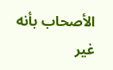الأصحاب بأنه غير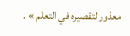معذور لتقصيره في التعلم » .